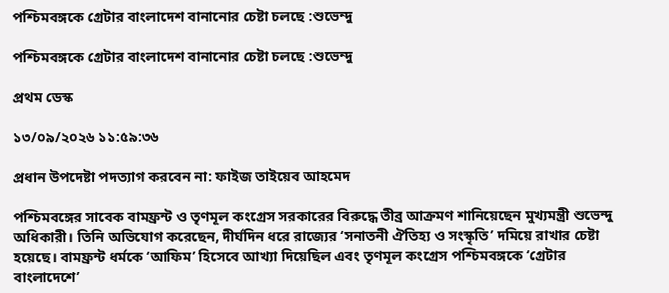পশ্চিমবঙ্গকে গ্রেটার বাংলাদেশ বানানোর চেষ্টা চলছে :শুভেন্দু

পশ্চিমবঙ্গকে গ্রেটার বাংলাদেশ বানানোর চেষ্টা চলছে :শুভেন্দু

প্রথম ডেস্ক

১৩/০৯/২০২৬ ১১:৫৯:৩৬

প্রধান উপদেষ্টা পদত্যাগ করবেন না: ফাইজ তাইয়েব আহমেদ

পশ্চিমবঙ্গের সাবেক বামফ্রন্ট ও তৃণমূল কংগ্রেস সরকারের বিরুদ্ধে তীব্র আক্রমণ শানিয়েছেন মুখ্যমন্ত্রী শুভেন্দু অধিকারী। তিনি অভিযোগ করেছেন, দীর্ঘদিন ধরে রাজ্যের ‘সনাতনী ঐতিহ্য ও সংস্কৃতি’ দমিয়ে রাখার চেষ্টা হয়েছে। বামফ্রন্ট ধর্মকে ‘আফিম’ হিসেবে আখ্যা দিয়েছিল এবং তৃণমূল কংগ্রেস পশ্চিমবঙ্গকে ‘গ্রেটার বাংলাদেশে’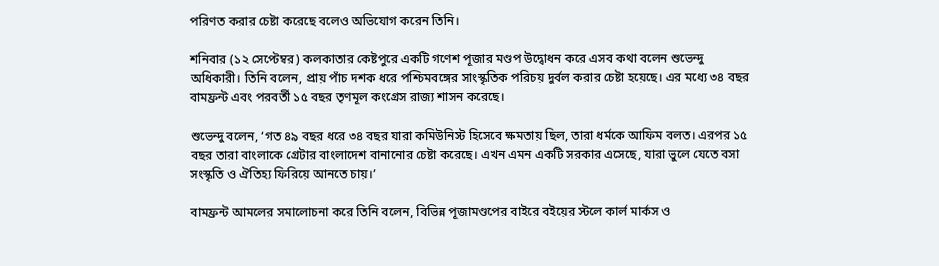পরিণত করার চেষ্টা করেছে বলেও অভিযোগ করেন তিনি।

শনিবার (১২ সেপ্টেম্বর) কলকাতার কেষ্টপুরে একটি গণেশ পূজার মণ্ডপ উদ্বোধন করে এসব কথা বলেন শুভেন্দু অধিকারী। তিনি বলেন, প্রায় পাঁচ দশক ধরে পশ্চিমবঙ্গের সাংস্কৃতিক পরিচয় দুর্বল করার চেষ্টা হয়েছে। এর মধ্যে ৩৪ বছর বামফ্রন্ট এবং পরবর্তী ১৫ বছর তৃণমূল কংগ্রেস রাজ্য শাসন করেছে।

শুভেন্দু বলেন, ‘গত ৪৯ বছর ধরে ৩৪ বছর যারা কমিউনিস্ট হিসেবে ক্ষমতায় ছিল, তারা ধর্মকে আফিম বলত। এরপর ১৫ বছর তারা বাংলাকে গ্রেটার বাংলাদেশ বানানোর চেষ্টা করেছে। এখন এমন একটি সরকার এসেছে, যারা ভুলে যেতে বসা সংস্কৃতি ও ঐতিহ্য ফিরিয়ে আনতে চায়।’

বামফ্রন্ট আমলের সমালোচনা করে তিনি বলেন, বিভিন্ন পূজামণ্ডপের বাইরে বইয়ের স্টলে কার্ল মার্কস ও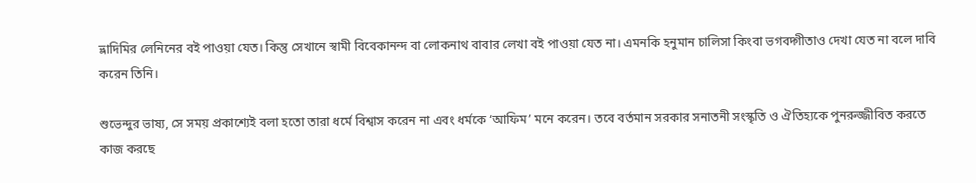ভ্লাদিমির লেনিনের বই পাওয়া যেত। কিন্তু সেখানে স্বামী বিবেকানন্দ বা লোকনাথ বাবার লেখা বই পাওয়া যেত না। এমনকি হনুমান চালিসা কিংবা ভগবদ্গীতাও দেখা যেত না বলে দাবি করেন তিনি।

শুভেন্দুর ভাষ্য, সে সময় প্রকাশ্যেই বলা হতো তারা ধর্মে বিশ্বাস করেন না এবং ধর্মকে ‘আফিম’ মনে করেন। তবে বর্তমান সরকার সনাতনী সংস্কৃতি ও ঐতিহ্যকে পুনরুজ্জীবিত করতে কাজ করছে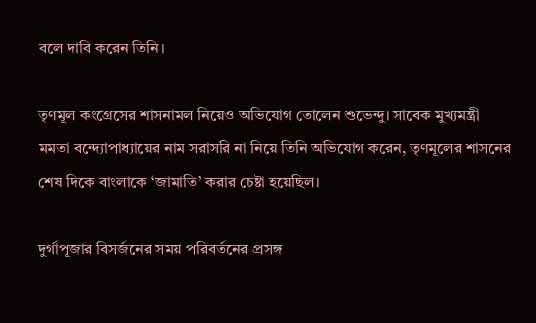বলে দাবি করেন তিনি।

তৃণমূল কংগ্রেসের শাসনামল নিয়েও অভিযোগ তোলেন শুভেন্দু। সাবেক মুখ্যমন্ত্রী মমতা বন্দ্যোপাধ্যায়ের নাম সরাসরি না নিয়ে তিনি অভিযোগ করেন, তৃণমূলের শাসনের শেষ দিকে বাংলাকে ‘জামাতি’ করার চেষ্টা হয়েছিল।

দুর্গাপূজার বিসর্জনের সময় পরিবর্তনের প্রসঙ্গ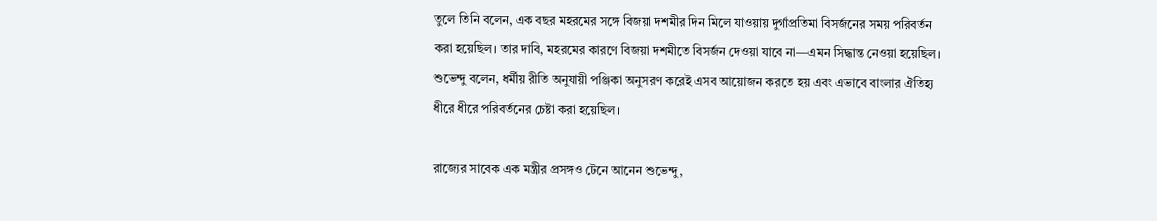তুলে তিনি বলেন, এক বছর মহরমের সঙ্গে বিজয়া দশমীর দিন মিলে যাওয়ায় দুর্গাপ্রতিমা বিসর্জনের সময় পরিবর্তন করা হয়েছিল। তার দাবি, মহরমের কারণে বিজয়া দশমীতে বিসর্জন দেওয়া যাবে না—এমন সিদ্ধান্ত নেওয়া হয়েছিল। শুভেন্দু বলেন, ধর্মীয় রীতি অনুযায়ী পঞ্জিকা অনুসরণ করেই এসব আয়োজন করতে হয় এবং এভাবে বাংলার ঐতিহ্য ধীরে ধীরে পরিবর্তনের চেষ্টা করা হয়েছিল।

রাজ্যের সাবেক এক মন্ত্রীর প্রসঙ্গও টেনে আনেন শুভেন্দু,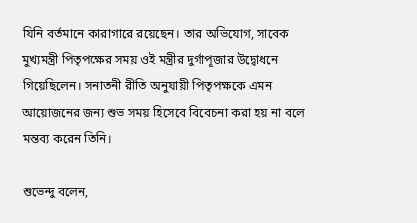যিনি বর্তমানে কারাগারে রয়েছেন। তার অভিযোগ, সাবেক মুখ্যমন্ত্রী পিতৃপক্ষের সময় ওই মন্ত্রীর দুর্গাপূজার উদ্বোধনে গিয়েছিলেন। সনাতনী রীতি অনুযায়ী পিতৃপক্ষকে এমন আয়োজনের জন্য শুভ সময় হিসেবে বিবেচনা করা হয় না বলে মন্তব্য করেন তিনি।

শুভেন্দু বলেন,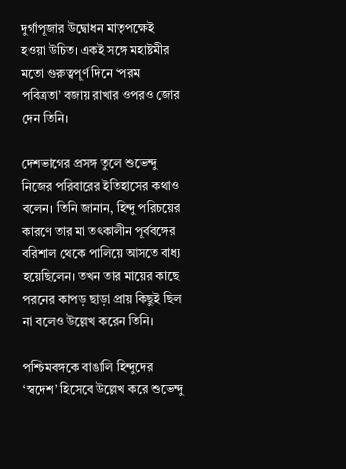দুর্গাপূজার উদ্বোধন মাতৃপক্ষেই হওয়া উচিত। একই সঙ্গে মহাষ্টমীর মতো গুরুত্বপূর্ণ দিনে ‘পরম পবিত্রতা’ বজায় রাখার ওপরও জোর দেন তিনি।

দেশভাগের প্রসঙ্গ তুলে শুভেন্দু নিজের পরিবারের ইতিহাসের কথাও বলেন। তিনি জানান, হিন্দু পরিচয়ের কারণে তার মা তৎকালীন পূর্ববঙ্গের বরিশাল থেকে পালিয়ে আসতে বাধ্য হয়েছিলেন। তখন তার মায়ের কাছে পরনের কাপড় ছাড়া প্রায় কিছুই ছিল না বলেও উল্লেখ করেন তিনি।

পশ্চিমবঙ্গকে বাঙালি হিন্দুদের ‘স্বদেশ’ হিসেবে উল্লেখ করে শুভেন্দু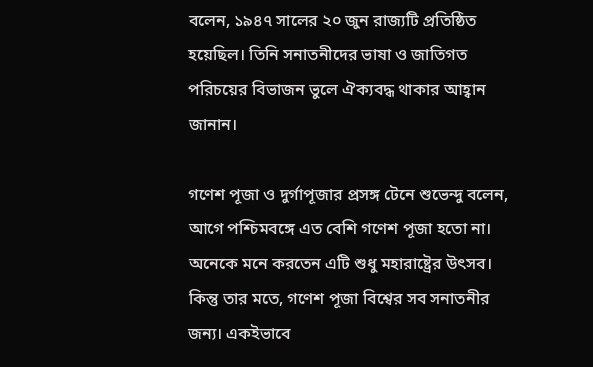বলেন, ১৯৪৭ সালের ২০ জুন রাজ্যটি প্রতিষ্ঠিত হয়েছিল। তিনি সনাতনীদের ভাষা ও জাতিগত পরিচয়ের বিভাজন ভুলে ঐক্যবদ্ধ থাকার আহ্বান জানান।

গণেশ পূজা ও দুর্গাপূজার প্রসঙ্গ টেনে শুভেন্দু বলেন, আগে পশ্চিমবঙ্গে এত বেশি গণেশ পূজা হতো না। অনেকে মনে করতেন এটি শুধু মহারাষ্ট্রের উৎসব। কিন্তু তার মতে, গণেশ পূজা বিশ্বের সব সনাতনীর জন্য। একইভাবে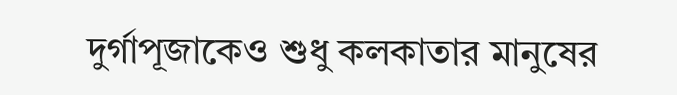দুর্গাপূজাকেও শুধু কলকাতার মানুষের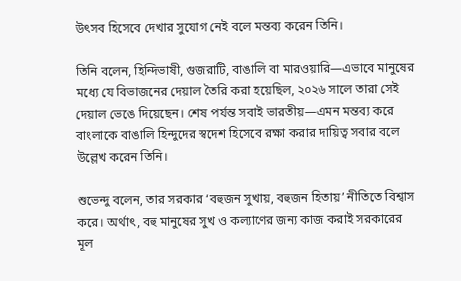উৎসব হিসেবে দেখার সুযোগ নেই বলে মন্তব্য করেন তিনি।

তিনি বলেন, হিন্দিভাষী, গুজরাটি, বাঙালি বা মারওয়ারি—এভাবে মানুষের মধ্যে যে বিভাজনের দেয়াল তৈরি করা হয়েছিল, ২০২৬ সালে তারা সেই দেয়াল ভেঙে দিয়েছেন। শেষ পর্যন্ত সবাই ভারতীয়—এমন মন্তব্য করে বাংলাকে বাঙালি হিন্দুদের স্বদেশ হিসেবে রক্ষা করার দায়িত্ব সবার বলে উল্লেখ করেন তিনি।

শুভেন্দু বলেন, তার সরকার ‘বহুজন সুখায়, বহুজন হিতায়’ নীতিতে বিশ্বাস করে। অর্থাৎ, বহু মানুষের সুখ ও কল্যাণের জন্য কাজ করাই সরকারের মূল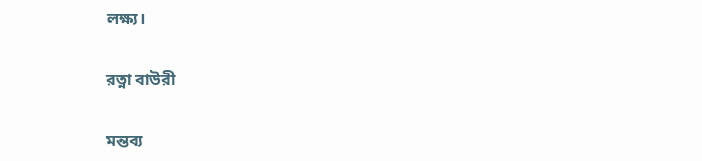লক্ষ্য।

রত্না বাউরী

মন্তব্য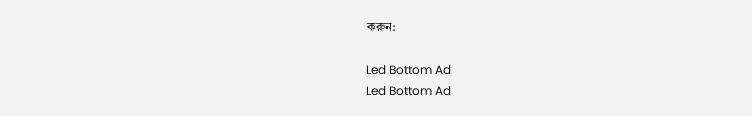করুন:

Led Bottom Ad
Led Bottom Ad